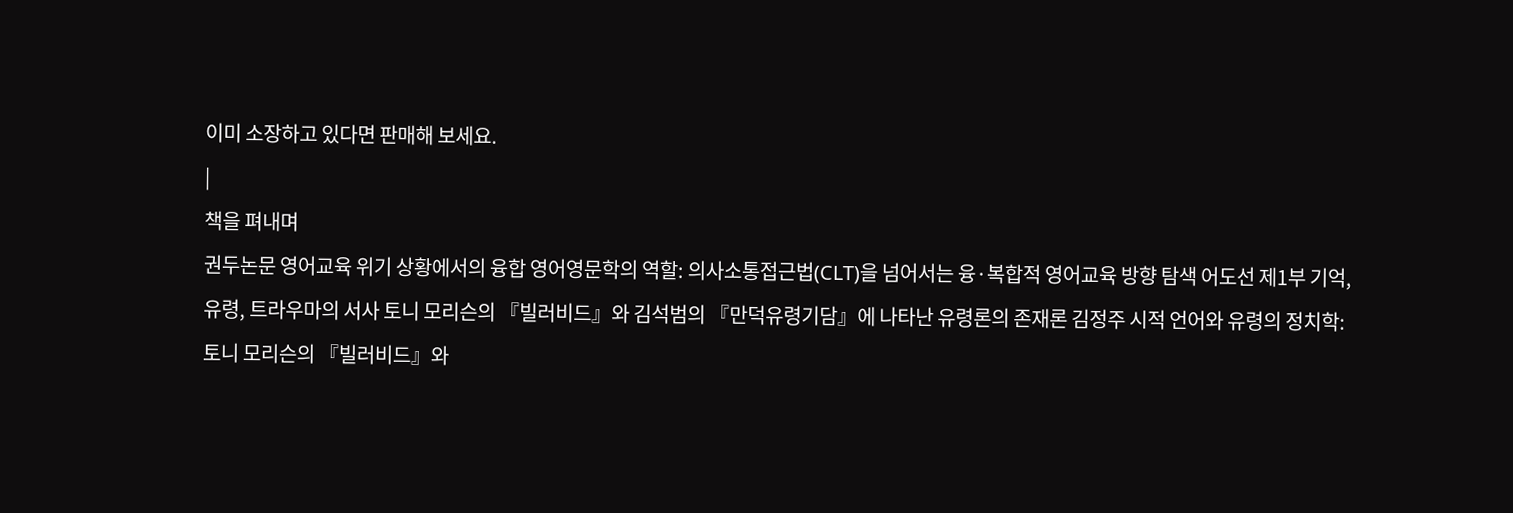이미 소장하고 있다면 판매해 보세요.
|
책을 펴내며
권두논문 영어교육 위기 상황에서의 융합 영어영문학의 역할: 의사소통접근법(CLT)을 넘어서는 융·복합적 영어교육 방향 탐색 어도선 제1부 기억, 유령, 트라우마의 서사 토니 모리슨의 『빌러비드』와 김석범의 『만덕유령기담』에 나타난 유령론의 존재론 김정주 시적 언어와 유령의 정치학: 토니 모리슨의 『빌러비드』와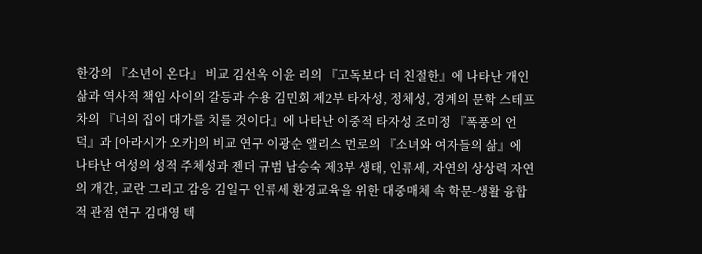한강의 『소년이 온다』 비교 김선옥 이윤 리의 『고독보다 더 친절한』에 나타난 개인 삶과 역사적 책임 사이의 갈등과 수용 김민회 제2부 타자성, 정체성, 경계의 문학 스테프 차의 『너의 집이 대가를 치를 것이다』에 나타난 이중적 타자성 조미정 『폭풍의 언덕』과 [아라시가 오카]의 비교 연구 이광순 앨리스 먼로의 『소녀와 여자들의 삶』에 나타난 여성의 성적 주체성과 젠더 규범 남승숙 제3부 생태, 인류세, 자연의 상상력 자연의 개간, 교란 그리고 감응 김일구 인류세 환경교육을 위한 대중매체 속 학문-생활 융합적 관점 연구 김대영 텍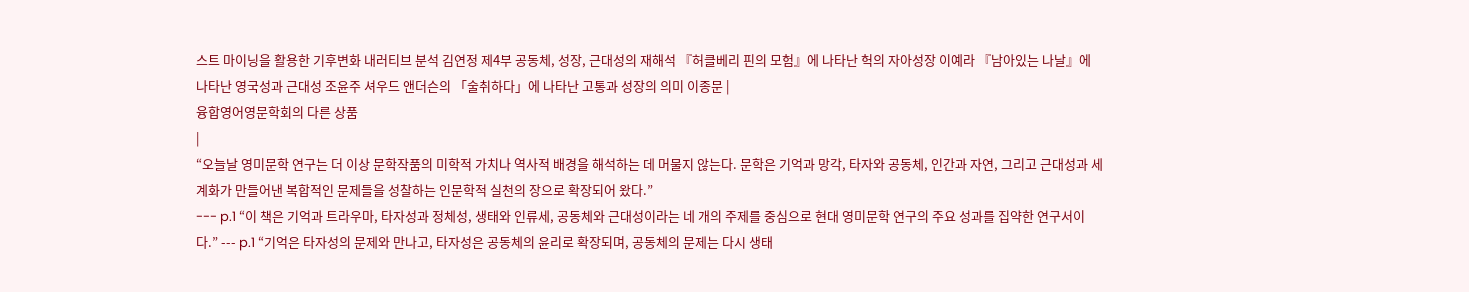스트 마이닝을 활용한 기후변화 내러티브 분석 김연정 제4부 공동체, 성장, 근대성의 재해석 『허클베리 핀의 모험』에 나타난 헉의 자아성장 이예라 『남아있는 나날』에 나타난 영국성과 근대성 조윤주 셔우드 앤더슨의 「술취하다」에 나타난 고통과 성장의 의미 이종문 |
융합영어영문학회의 다른 상품
|
“오늘날 영미문학 연구는 더 이상 문학작품의 미학적 가치나 역사적 배경을 해석하는 데 머물지 않는다. 문학은 기억과 망각, 타자와 공동체, 인간과 자연, 그리고 근대성과 세계화가 만들어낸 복합적인 문제들을 성찰하는 인문학적 실천의 장으로 확장되어 왔다.”
--- p.1 “이 책은 기억과 트라우마, 타자성과 정체성, 생태와 인류세, 공동체와 근대성이라는 네 개의 주제를 중심으로 현대 영미문학 연구의 주요 성과를 집약한 연구서이다.” --- p.1 “기억은 타자성의 문제와 만나고, 타자성은 공동체의 윤리로 확장되며, 공동체의 문제는 다시 생태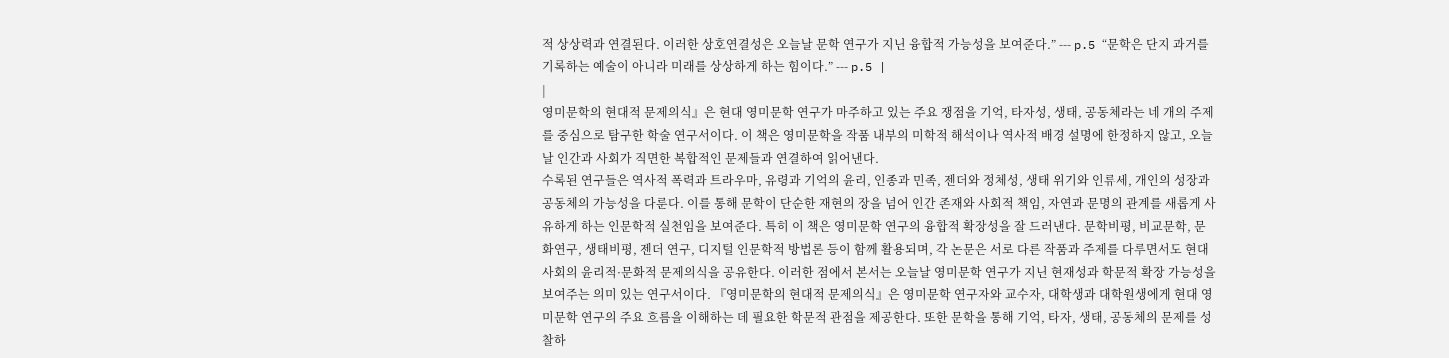적 상상력과 연결된다. 이러한 상호연결성은 오늘날 문학 연구가 지닌 융합적 가능성을 보여준다.” --- p.5 “문학은 단지 과거를 기록하는 예술이 아니라 미래를 상상하게 하는 힘이다.” --- p.5 |
|
영미문학의 현대적 문제의식』은 현대 영미문학 연구가 마주하고 있는 주요 쟁점을 기억, 타자성, 생태, 공동체라는 네 개의 주제를 중심으로 탐구한 학술 연구서이다. 이 책은 영미문학을 작품 내부의 미학적 해석이나 역사적 배경 설명에 한정하지 않고, 오늘날 인간과 사회가 직면한 복합적인 문제들과 연결하여 읽어낸다.
수록된 연구들은 역사적 폭력과 트라우마, 유령과 기억의 윤리, 인종과 민족, 젠더와 정체성, 생태 위기와 인류세, 개인의 성장과 공동체의 가능성을 다룬다. 이를 통해 문학이 단순한 재현의 장을 넘어 인간 존재와 사회적 책임, 자연과 문명의 관계를 새롭게 사유하게 하는 인문학적 실천임을 보여준다. 특히 이 책은 영미문학 연구의 융합적 확장성을 잘 드러낸다. 문학비평, 비교문학, 문화연구, 생태비평, 젠더 연구, 디지털 인문학적 방법론 등이 함께 활용되며, 각 논문은 서로 다른 작품과 주제를 다루면서도 현대 사회의 윤리적·문화적 문제의식을 공유한다. 이러한 점에서 본서는 오늘날 영미문학 연구가 지닌 현재성과 학문적 확장 가능성을 보여주는 의미 있는 연구서이다. 『영미문학의 현대적 문제의식』은 영미문학 연구자와 교수자, 대학생과 대학원생에게 현대 영미문학 연구의 주요 흐름을 이해하는 데 필요한 학문적 관점을 제공한다. 또한 문학을 통해 기억, 타자, 생태, 공동체의 문제를 성찰하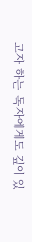고자 하는 독자에게도 깊이 있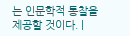는 인문학적 통찰을 제공할 것이다. |